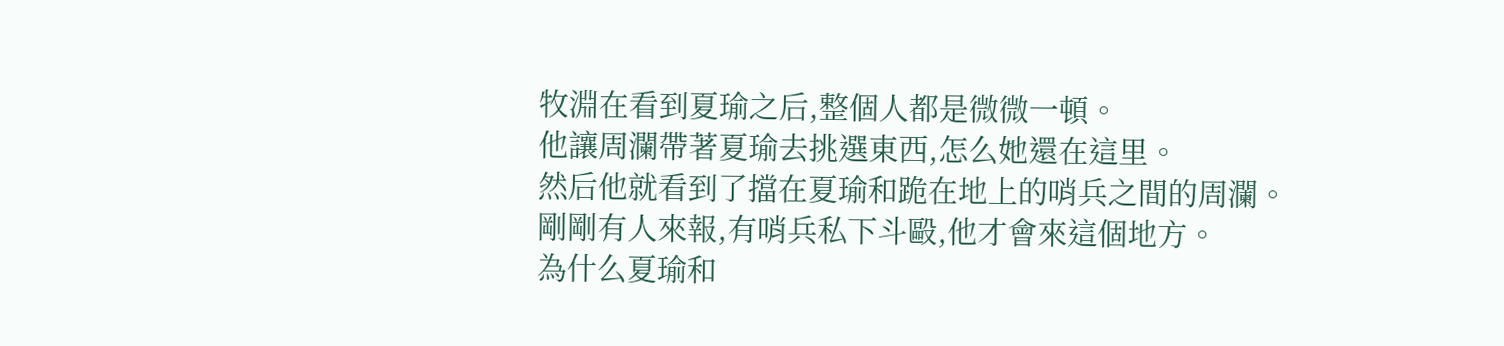牧淵在看到夏瑜之后,整個人都是微微一頓。
他讓周瀾帶著夏瑜去挑選東西,怎么她還在這里。
然后他就看到了擋在夏瑜和跪在地上的哨兵之間的周瀾。
剛剛有人來報,有哨兵私下斗毆,他才會來這個地方。
為什么夏瑜和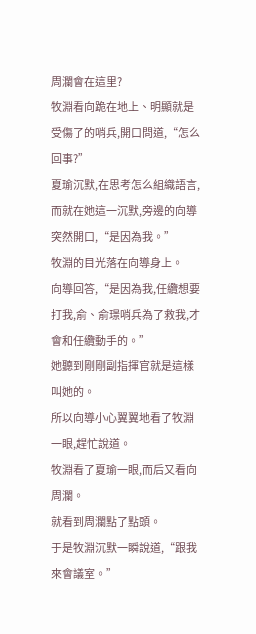周瀾會在這里?
牧淵看向跪在地上、明顯就是受傷了的哨兵,開口問道,“怎么回事?”
夏瑜沉默,在思考怎么組織語言,而就在她這一沉默,旁邊的向導突然開口,“是因為我。”
牧淵的目光落在向導身上。
向導回答,“是因為我,任纜想要打我,俞、俞璟哨兵為了救我,才會和任纜動手的。”
她聽到剛剛副指揮官就是這樣叫她的。
所以向導小心翼翼地看了牧淵一眼,趕忙說道。
牧淵看了夏瑜一眼,而后又看向周瀾。
就看到周瀾點了點頭。
于是牧淵沉默一瞬說道,“跟我來會議室。”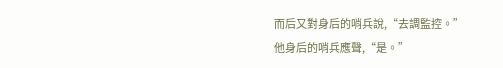而后又對身后的哨兵說,“去調監控。”
他身后的哨兵應聲,“是。”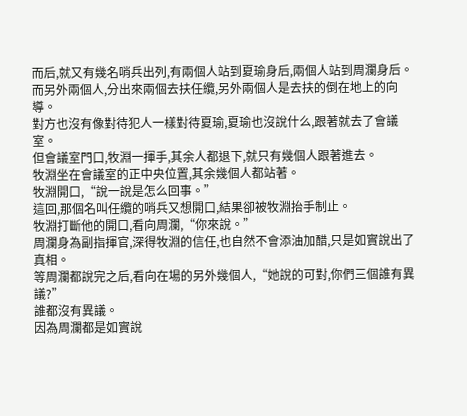而后,就又有幾名哨兵出列,有兩個人站到夏瑜身后,兩個人站到周瀾身后。
而另外兩個人,分出來兩個去扶任纜,另外兩個人是去扶的倒在地上的向導。
對方也沒有像對待犯人一樣對待夏瑜,夏瑜也沒說什么,跟著就去了會議室。
但會議室門口,牧淵一揮手,其余人都退下,就只有幾個人跟著進去。
牧淵坐在會議室的正中央位置,其余幾個人都站著。
牧淵開口,“說一說是怎么回事。”
這回,那個名叫任纜的哨兵又想開口,結果卻被牧淵抬手制止。
牧淵打斷他的開口,看向周瀾,“你來說。”
周瀾身為副指揮官,深得牧淵的信任,也自然不會添油加醋,只是如實說出了真相。
等周瀾都說完之后,看向在場的另外幾個人,“她說的可對,你們三個誰有異議?”
誰都沒有異議。
因為周瀾都是如實說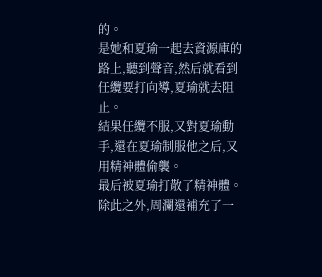的。
是她和夏瑜一起去資源庫的路上,聽到聲音,然后就看到任纜要打向導,夏瑜就去阻止。
結果任纜不服,又對夏瑜動手,還在夏瑜制服他之后,又用精神體偷襲。
最后被夏瑜打散了精神體。
除此之外,周瀾還補充了一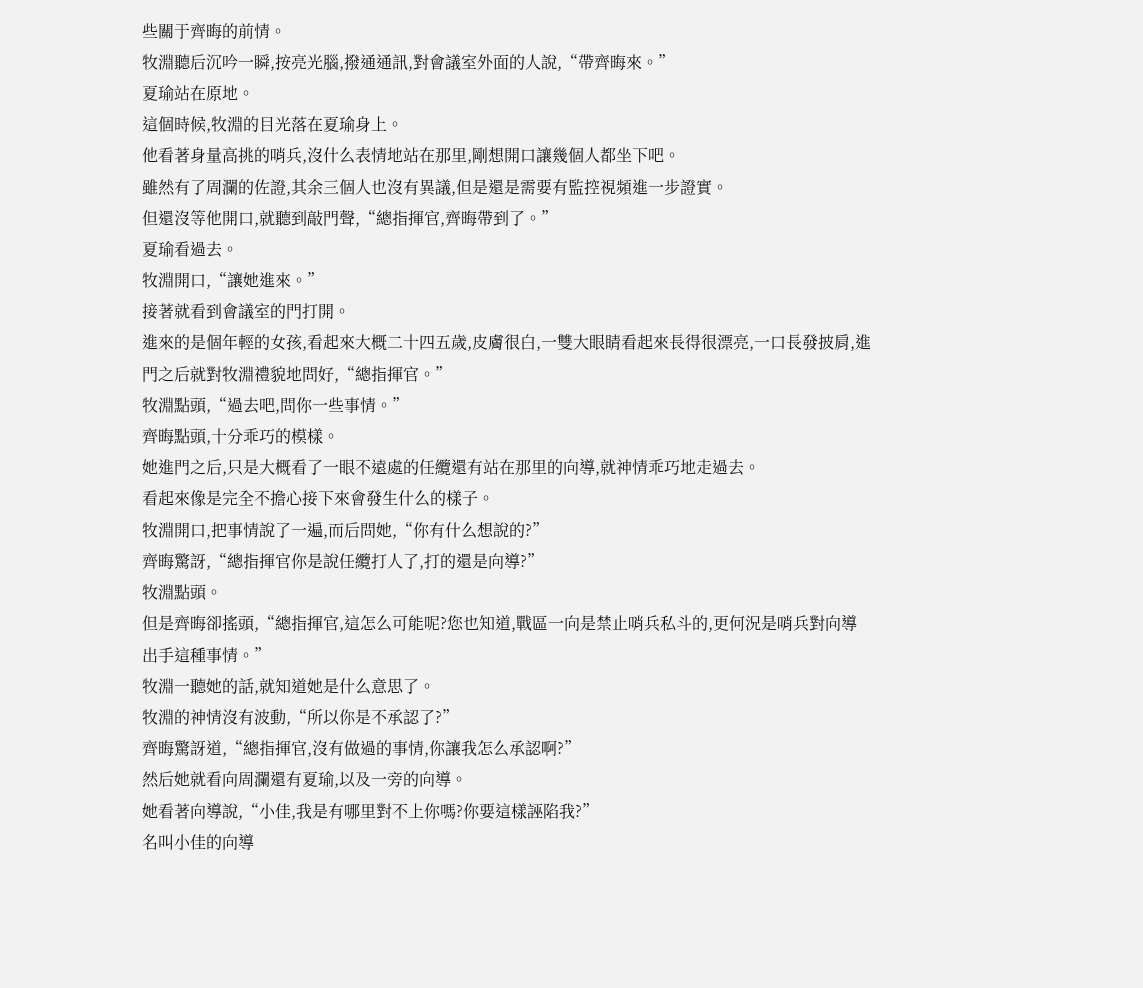些關于齊晦的前情。
牧淵聽后沉吟一瞬,按亮光腦,撥通通訊,對會議室外面的人說,“帶齊晦來。”
夏瑜站在原地。
這個時候,牧淵的目光落在夏瑜身上。
他看著身量高挑的哨兵,沒什么表情地站在那里,剛想開口讓幾個人都坐下吧。
雖然有了周瀾的佐證,其余三個人也沒有異議,但是還是需要有監控視頻進一步證實。
但還沒等他開口,就聽到敲門聲,“總指揮官,齊晦帶到了。”
夏瑜看過去。
牧淵開口,“讓她進來。”
接著就看到會議室的門打開。
進來的是個年輕的女孩,看起來大概二十四五歲,皮膚很白,一雙大眼睛看起來長得很漂亮,一口長發披肩,進門之后就對牧淵禮貌地問好,“總指揮官。”
牧淵點頭,“過去吧,問你一些事情。”
齊晦點頭,十分乖巧的模樣。
她進門之后,只是大概看了一眼不遠處的任纜還有站在那里的向導,就神情乖巧地走過去。
看起來像是完全不擔心接下來會發生什么的樣子。
牧淵開口,把事情說了一遍,而后問她,“你有什么想說的?”
齊晦驚訝,“總指揮官你是說任纜打人了,打的還是向導?”
牧淵點頭。
但是齊晦卻搖頭,“總指揮官,這怎么可能呢?您也知道,戰區一向是禁止哨兵私斗的,更何況是哨兵對向導出手這種事情。”
牧淵一聽她的話,就知道她是什么意思了。
牧淵的神情沒有波動,“所以你是不承認了?”
齊晦驚訝道,“總指揮官,沒有做過的事情,你讓我怎么承認啊?”
然后她就看向周瀾還有夏瑜,以及一旁的向導。
她看著向導說,“小佳,我是有哪里對不上你嗎?你要這樣誣陷我?”
名叫小佳的向導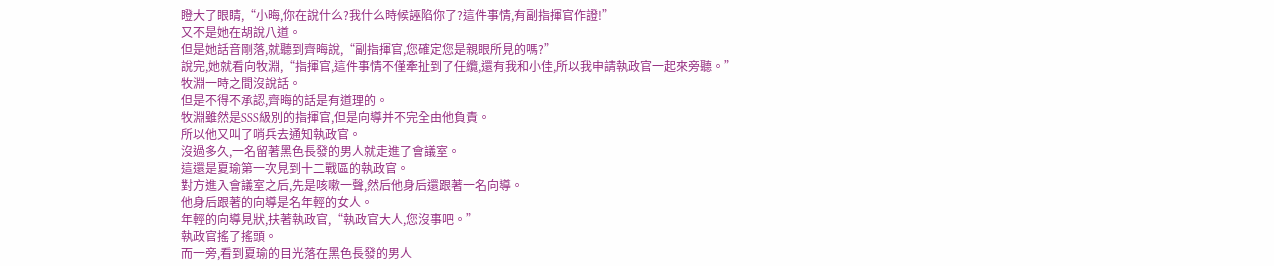瞪大了眼睛,“小晦,你在說什么?我什么時候誣陷你了?這件事情,有副指揮官作證!”
又不是她在胡說八道。
但是她話音剛落,就聽到齊晦說,“副指揮官,您確定您是親眼所見的嗎?”
說完,她就看向牧淵,“指揮官,這件事情不僅牽扯到了任纜,還有我和小佳,所以我申請執政官一起來旁聽。”
牧淵一時之間沒說話。
但是不得不承認,齊晦的話是有道理的。
牧淵雖然是SSS級別的指揮官,但是向導并不完全由他負責。
所以他又叫了哨兵去通知執政官。
沒過多久,一名留著黑色長發的男人就走進了會議室。
這還是夏瑜第一次見到十二戰區的執政官。
對方進入會議室之后,先是咳嗽一聲,然后他身后還跟著一名向導。
他身后跟著的向導是名年輕的女人。
年輕的向導見狀,扶著執政官,“執政官大人,您沒事吧。”
執政官搖了搖頭。
而一旁,看到夏瑜的目光落在黑色長發的男人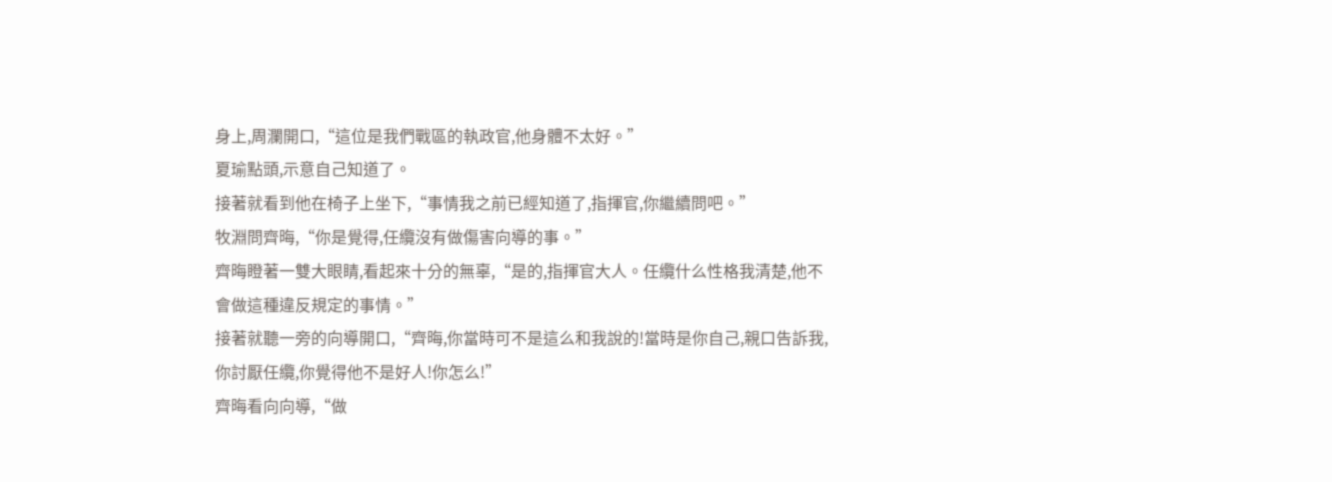身上,周瀾開口,“這位是我們戰區的執政官,他身體不太好。”
夏瑜點頭,示意自己知道了。
接著就看到他在椅子上坐下,“事情我之前已經知道了,指揮官,你繼續問吧。”
牧淵問齊晦,“你是覺得,任纜沒有做傷害向導的事。”
齊晦瞪著一雙大眼睛,看起來十分的無辜,“是的,指揮官大人。任纜什么性格我清楚,他不會做這種違反規定的事情。”
接著就聽一旁的向導開口,“齊晦,你當時可不是這么和我說的!當時是你自己,親口告訴我,你討厭任纜,你覺得他不是好人!你怎么!”
齊晦看向向導,“做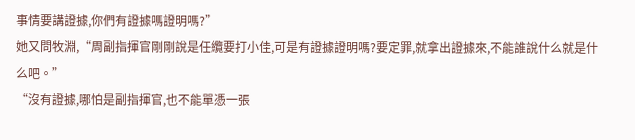事情要講證據,你們有證據嗎證明嗎?”
她又問牧淵,“周副指揮官剛剛說是任纜要打小佳,可是有證據證明嗎?要定罪,就拿出證據來,不能誰說什么就是什么吧。”
“沒有證據,哪怕是副指揮官,也不能單憑一張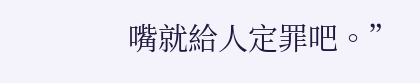嘴就給人定罪吧。”